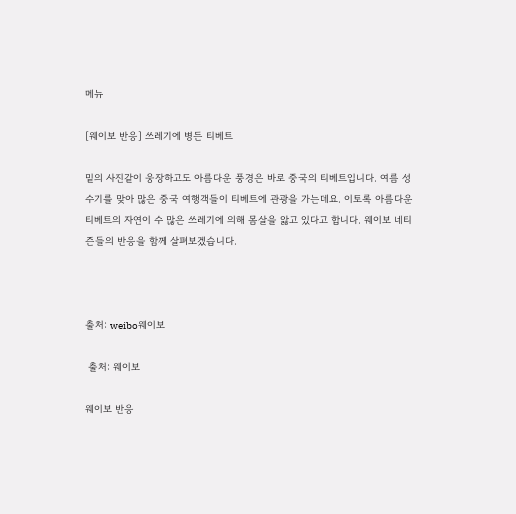메뉴

[웨이보 반응] 쓰레기에 병든 티베트

밑의 사진같이 웅장하고도 아름다운 풍경은 바로 중국의 티베트입니다. 여름 성수기를 맞아 많은 중국 여행객들이 티베트에 관광을 가는데요. 이토록 아름다운 티베트의 자연이 수 많은 쓰레기에 의해 몸살을 앓고 있다고 합니다. 웨이보 네티즌들의 반응을 함께 살펴보겠습니다.



출처: weibo웨이보

 출처: 웨이보

웨이보 반응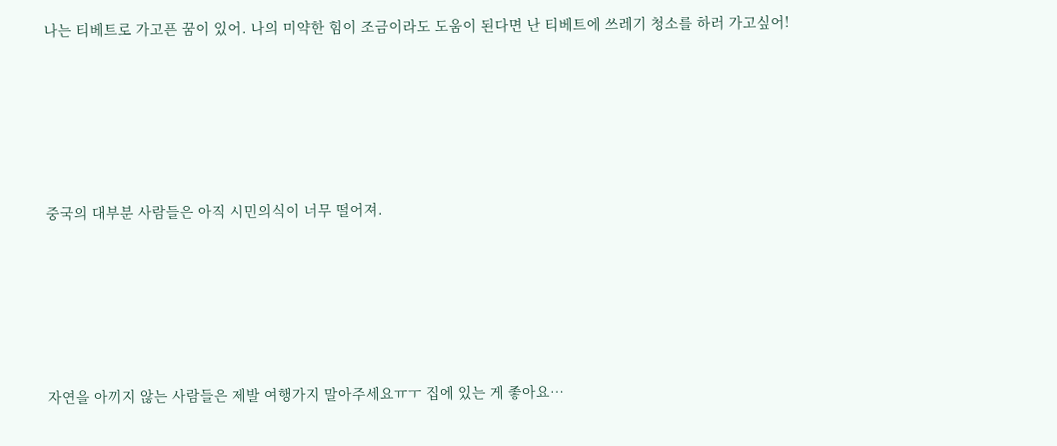나는 티베트로 가고픈 꿈이 있어. 나의 미약한 힘이 조금이라도 도움이 된다면 난 티베트에 쓰레기 청소를 하러 가고싶어!





중국의 대부분 사람들은 아직 시민의식이 너무 떨어져.





자연을 아끼지 않는 사람들은 제발 여행가지 말아주세요ㅠㅜ 집에 있는 게 좋아요…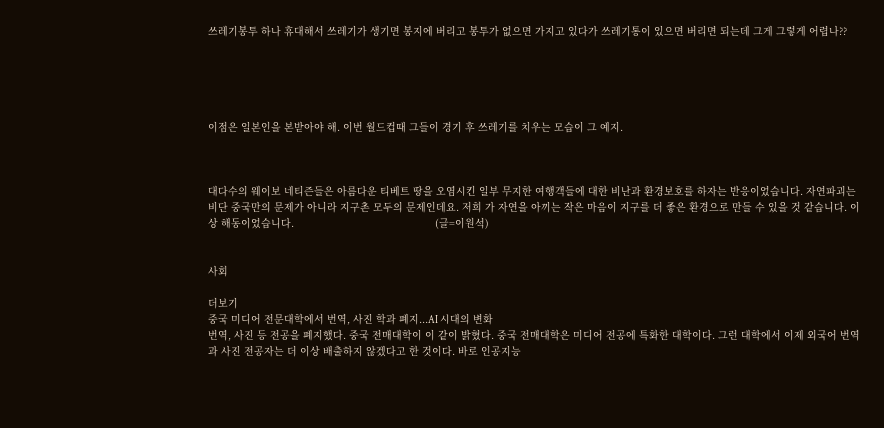쓰레기봉투 하나 휴대해서 쓰레기가 생기면 봉지에 버리고 봉투가 없으면 가지고 있다가 쓰레기통이 있으면 버리면 되는데 그게 그렇게 어렵나??





이점은 일본인을 본받아야 해. 이번 월드컵때 그들이 경기 후 쓰레기를 치우는 모습이 그 예지.



대다수의 웨이보 네티즌들은 아름다운 티베트 땅을 오염시킨 일부 무지한 여행객들에 대한 비난과 환경보호를 하자는 반응이었습니다. 자연파괴는 비단 중국만의 문제가 아니라 지구촌 모두의 문제인데요. 저희 가 자연을 아끼는 작은 마음이 지구를 더 좋은 환경으로 만들 수 있을 것 같습니다. 이상 해동이었습니다.                                               (글=이원석)


사회

더보기
중국 미디어 전문대학에서 번역, 사진 학과 폐지...AI 시대의 변화
번역, 사진 등 전공을 폐지했다. 중국 전매대학이 이 같이 밝혔다. 중국 전매대학은 미디어 전공에 특화한 대학이다. 그런 대학에서 이제 외국어 번역과 사진 전공자는 더 이상 배출하지 않겠다고 한 것이다. 바로 인공지능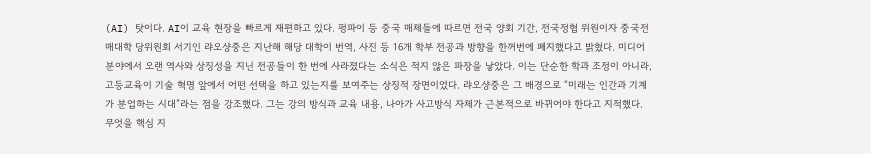(AI) 탓이다. AI이 교육 현장을 빠르게 재편하고 있다. 펑파이 등 중국 매체들에 따르면 전국 양회 기간, 전국정협 위원이자 중국전매대학 당위원회 서기인 랴오샹중은 지난해 해당 대학이 번역, 사진 등 16개 학부 전공과 방향을 한꺼번에 폐지했다고 밝혔다. 미디어 분야에서 오랜 역사와 상징성을 지닌 전공들이 한 번에 사라졌다는 소식은 적지 않은 파장을 낳았다. 이는 단순한 학과 조정이 아니라, 고등교육이 기술 혁명 앞에서 어떤 선택을 하고 있는지를 보여주는 상징적 장면이었다. 랴오샹중은 그 배경으로 “미래는 인간과 기계가 분업하는 시대”라는 점을 강조했다. 그는 강의 방식과 교육 내용, 나아가 사고방식 자체가 근본적으로 바뀌어야 한다고 지적했다. 무엇을 핵심 지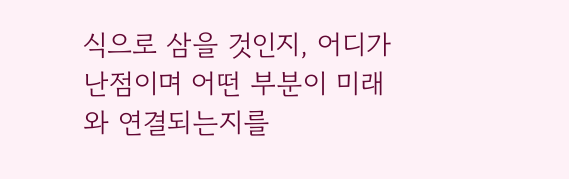식으로 삼을 것인지, 어디가 난점이며 어떤 부분이 미래와 연결되는지를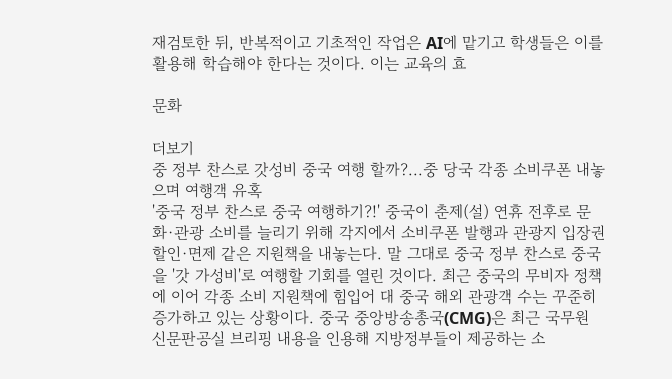재검토한 뒤, 반복적이고 기초적인 작업은 AI에 맡기고 학생들은 이를 활용해 학습해야 한다는 것이다. 이는 교육의 효

문화

더보기
중 정부 찬스로 갓성비 중국 여행 할까?...중 당국 각종 소비쿠폰 내놓으며 여행객 유혹
'중국 정부 찬스로 중국 여행하기?!' 중국이 춘제(설) 연휴 전후로 문화·관광 소비를 늘리기 위해 각지에서 소비쿠폰 발행과 관광지 입장권 할인·면제 같은 지원책을 내놓는다. 말 그대로 중국 정부 찬스로 중국을 '갓 가성비'로 여행할 기회를 열린 것이다. 최근 중국의 무비자 정책에 이어 각종 소비 지원책에 힘입어 대 중국 해외 관광객 수는 꾸준히 증가하고 있는 상황이다. 중국 중앙방송총국(CMG)은 최근 국무원 신문판공실 브리핑 내용을 인용해 지방정부들이 제공하는 소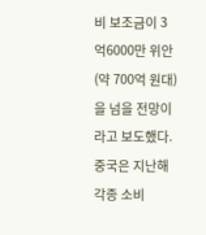비 보조금이 3억6000만 위안(약 700억 원대)을 넘을 전망이라고 보도했다. 중국은 지난해 각종 소비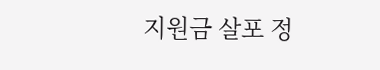지원금 살포 정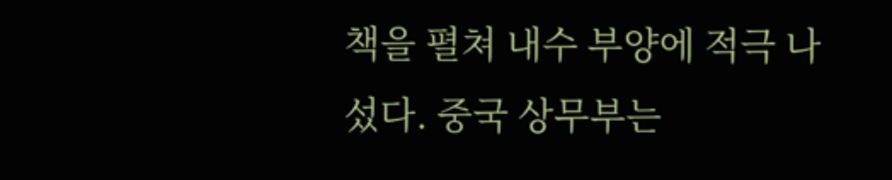책을 펼쳐 내수 부양에 적극 나섰다. 중국 상무부는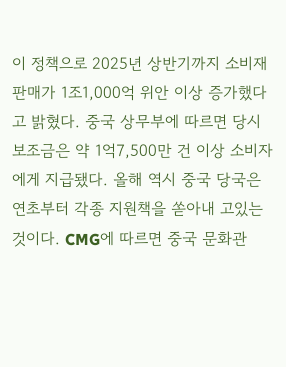이 정책으로 2025년 상반기까지 소비재 판매가 1조1,000억 위안 이상 증가했다고 밝혔다. 중국 상무부에 따르면 당시 보조금은 약 1억7,500만 건 이상 소비자에게 지급됐다. 올해 역시 중국 당국은 연초부터 각종 지원책을 쏟아내 고있는 것이다. CMG에 따르면 중국 문화관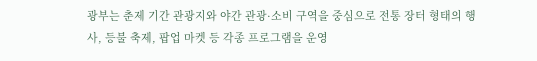광부는 춘제 기간 관광지와 야간 관광·소비 구역을 중심으로 전통 장터 형태의 행사, 등불 축제, 팝업 마켓 등 각종 프로그램을 운영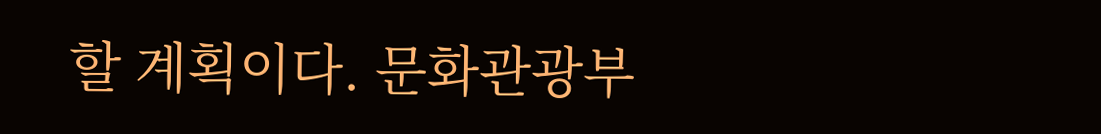할 계획이다. 문화관광부